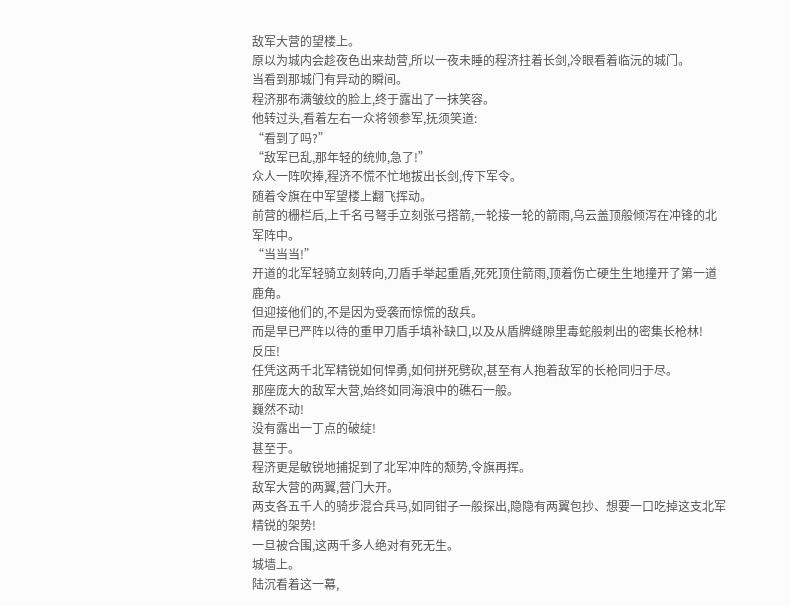敌军大营的望楼上。
原以为城内会趁夜色出来劫营,所以一夜未睡的程济拄着长剑,冷眼看着临沅的城门。
当看到那城门有异动的瞬间。
程济那布满皱纹的脸上,终于露出了一抹笑容。
他转过头,看着左右一众将领参军,抚须笑道:
“看到了吗?”
“敌军已乱,那年轻的统帅,急了!”
众人一阵吹捧,程济不慌不忙地拔出长剑,传下军令。
随着令旗在中军望楼上翻飞挥动。
前营的栅栏后,上千名弓弩手立刻张弓搭箭,一轮接一轮的箭雨,乌云盖顶般倾泻在冲锋的北军阵中。
“当当当!”
开道的北军轻骑立刻转向,刀盾手举起重盾,死死顶住箭雨,顶着伤亡硬生生地撞开了第一道鹿角。
但迎接他们的,不是因为受袭而惊慌的敌兵。
而是早已严阵以待的重甲刀盾手填补缺口,以及从盾牌缝隙里毒蛇般刺出的密集长枪林!
反压!
任凭这两千北军精锐如何悍勇,如何拼死劈砍,甚至有人抱着敌军的长枪同归于尽。
那座庞大的敌军大营,始终如同海浪中的礁石一般。
巍然不动!
没有露出一丁点的破绽!
甚至于。
程济更是敏锐地捕捉到了北军冲阵的颓势,令旗再挥。
敌军大营的两翼,营门大开。
两支各五千人的骑步混合兵马,如同钳子一般探出,隐隐有两翼包抄、想要一口吃掉这支北军精锐的架势!
一旦被合围,这两千多人绝对有死无生。
城墙上。
陆沉看着这一幕,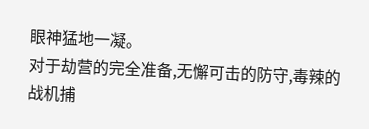眼神猛地一凝。
对于劫营的完全准备,无懈可击的防守,毒辣的战机捕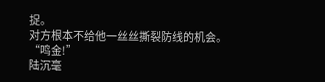捉。
对方根本不给他一丝丝撕裂防线的机会。
“鸣金!”
陆沉毫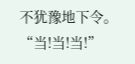不犹豫地下令。
“当!当!当!”